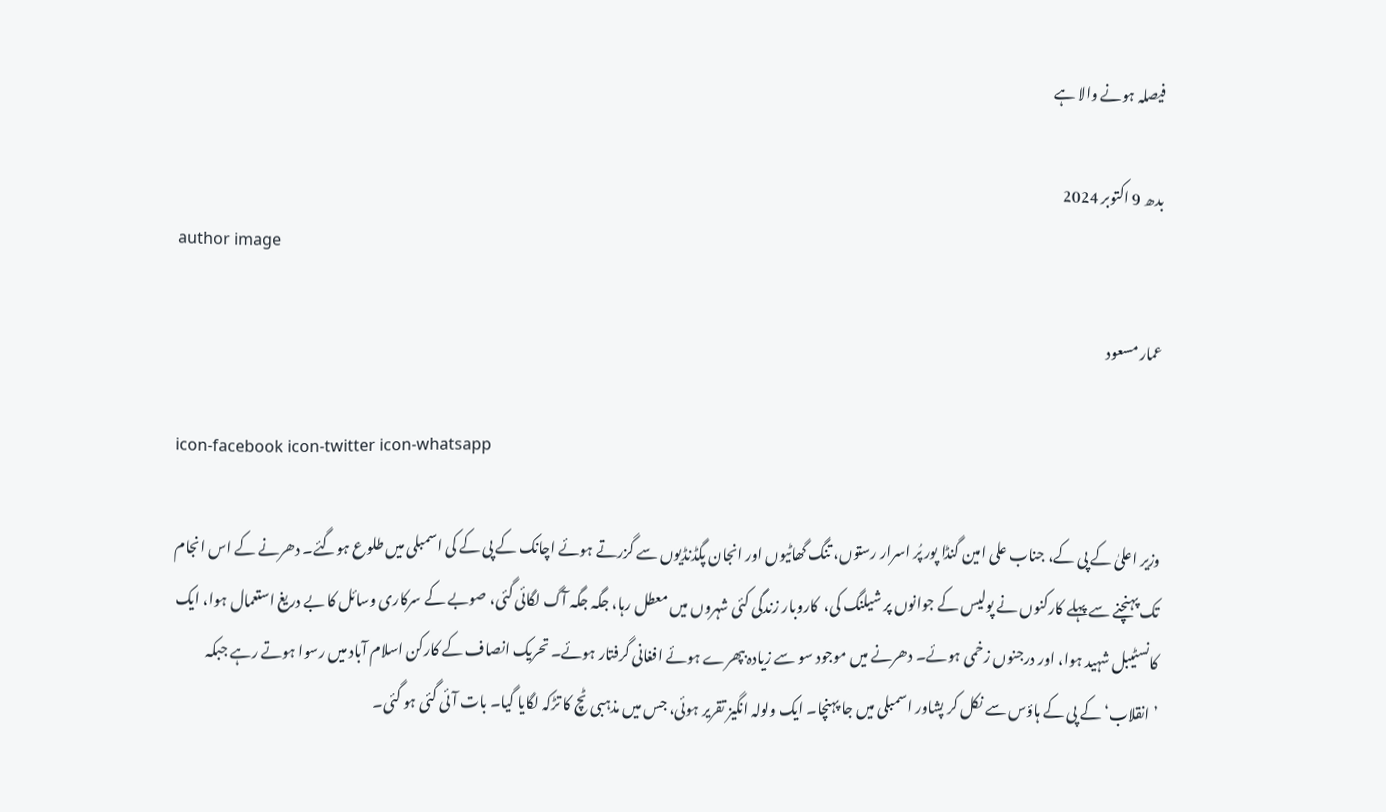فیصلہ ہونے والا ہے

بدھ 9 اکتوبر 2024
author image

عمار مسعود

icon-facebook icon-twitter icon-whatsapp

وزیر اعلیٰ کے پی کے، جناب علی امین گنڈا پور پُر اسرار رستوں، تنگ گھاٹیوں اور انجان پگڈنڈیوں سے گزرتے ہوئے اچانک کے پی کے کی اسمبلی میں طلوع ہوگئے۔ دھرنے کے اس انجام تک پہنچنے سے پہلے کارکنوں نے پولیس کے جوانوں پر شیلنگ کی،  کاروبار زندگی کئی شہروں میں معطل رہا، جگہ جگہ آگ لگائی گئی، صوبے کے سرکاری وسائل کا بے دریغ استعمال ہوا، ایک کانسٹیبل شہید ہوا، اور درجنوں زخمی ہوئے۔ دھرنے میں موجود سو سے زیادہ بپھرے ہوئے افغانی گرفتار ہوئے۔ تحریک انصاف کے کارکن اسلام آباد میں رسوا ہوتے رہے جبکہ ’انقلاب‘ کے پی کے ہاؤس سے نکل کر پشاور اسمبلی میں جا پہنچا۔ ایک ولولہ انگیز تقریر ہوئی، جس میں مذہبی ٹچ کا تڑکہ لگایا گیا۔ بات آئی گئی ہو گئی۔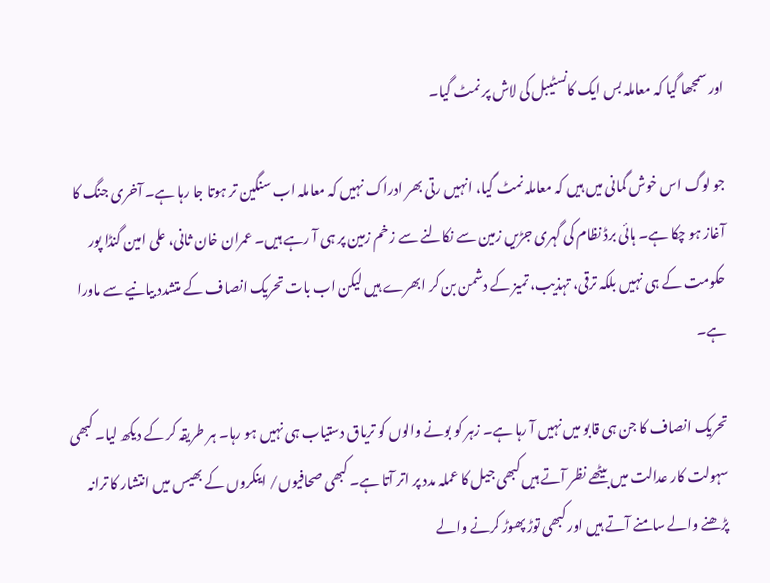اور سمجھا گیا کہ معاملہ بس ایک کانسٹیبل کی لاش پر نمٹ گیا۔

جو لوگ اس خوش گمانی میں ہیں کہ معاملہ نمٹ گیا، انہیں رتی بھر ادراک نہیں کہ معاملہ اب سنگین تر ہوتا جا رہا ہے۔ آخری جنگ کا آغاز ہو چکا ہے۔ ہائی برڈ نظام کی گہری جڑیں زمین سے نکالنے سے زخم زمین پر ہی آ رہے ہیں۔ عمران خان ثانی، علی امین گنڈا پور حکومت کے ہی نہیں بلکہ ترقی، تہذیب، تمیز کے دشمن بن کر ابھرے ہیں لیکن اب بات تحریک انصاف کے متشدد بیانیے سے ماورا ہے۔

تحریک انصاف کا جن ہی قابو میں نہیں آ رہا ہے۔ زہر کو بونے والوں کو تریاق دستیاب ہی نہیں ہو رہا۔ ہر طریقہ کر کے دیکھ لیا۔ کبھی سہولت کار عدالت میں بیٹھے نظر آتے ہیں کبھی جیل کا عملہ مدد پر اتر آتا ہے۔ کبھی صحافیوں/ اینکروں کے بھیس میں انتشار کا ترانہ پڑھنے والے سامنے آتے ہیں اور کبھی توڑ پھوڑ کرنے والے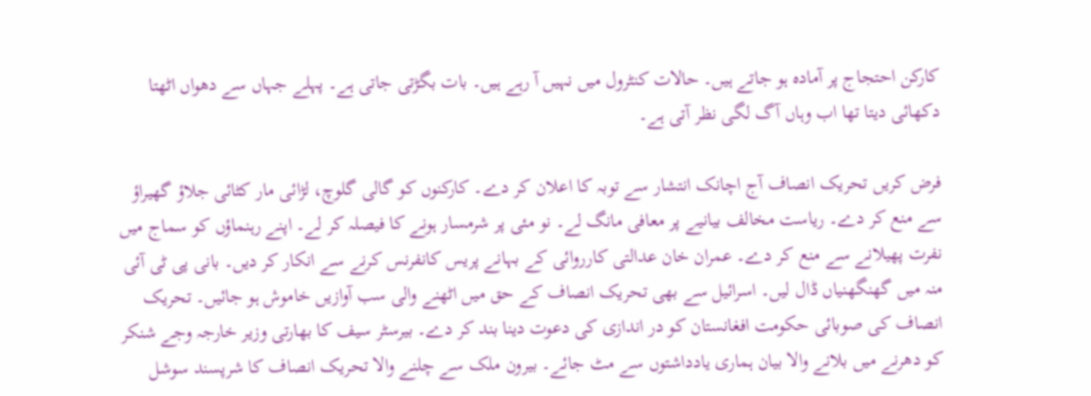کارکن احتجاج پر آمادہ ہو جاتے ہیں۔ حالات کنٹرول میں نہیں آ رہے ہیں۔ بات بگڑتی جاتی ہے۔ پہلے جہاں سے دھواں اٹھتا دکھائی دیتا تھا اب وہاں آگ لگی نظر آتی ہے۔

فرض کریں تحریک انصاف آج اچانک انتشار سے توبہ کا اعلان کر دے۔ کارکنوں کو گالی گلوچ، لڑائی مار کٹائی جلاؤ گھیراؤ سے منع کر دے۔ ریاست مخالف بیانیے پر معافی مانگ لے۔ نو مئی پر شرمسار ہونے کا فیصلہ کر لے۔ اپنے رہنماؤں کو سماج میں نفرت پھیلانے سے منع کر دے۔ عمران خان عدالتی کارروائی کے بہانے پریس کانفرنس کرنے سے انکار کر دیں۔ بانی پی ٹی آئی منہ میں گھنگھنیاں ڈال لیں۔ اسرائیل سے بھی تحریک انصاف کے حق میں اٹھنے والی سب آوازیں خاموش ہو جائیں۔ تحریک انصاف کی صوبائی حکومت افغانستان کو در اندازی کی دعوت دینا بند کر دے۔ بیرسٹر سیف کا بھارتی وزیر خارجہ وجے شنکر کو دھرنے میں بلانے والا بیان ہماری یادداشتوں سے مٹ جائے۔ بیرون ملک سے چلنے والا تحریک انصاف کا شرپسند سوشل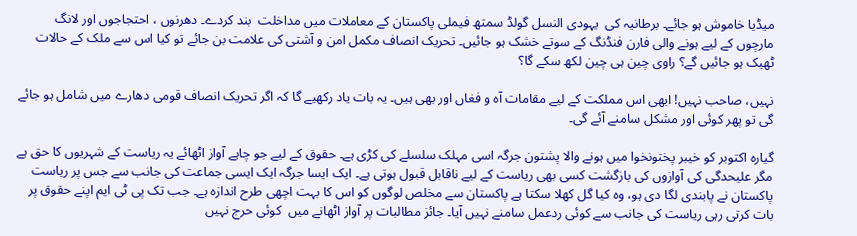میڈیا خاموش ہو جائے۔ برطانیہ کی  یہودی النسل گولڈ سمتھ فیملی پاکستان کے معاملات میں مداخلت  بند کردے۔ دھرنوں ، احتجاجوں اور لانگ مارچوں کے لیے ہونے والی فارن فنڈنگ کے سوتے خشک ہو جائیں۔ تحریک انصاف مکمل امن و آشتی کی علامت بن جائے تو کیا اس سے ملک کے حالات ٹھیک ہو جائیں گے؟ راوی چین ہی چین لکھ سکے گا؟

نہیں، صاحب نہیں! ابھی اس مملکت کے لیے مقامات آہ و فغاں اور بھی ہیں۔ یہ بات یاد رکھیے گا کہ اگر تحریک انصاف قومی دھارے میں شامل ہو جائے گی تو پھر کوئی اور مشکل سامنے آئے گی۔

گیارہ اکتوبر کو خیبر پختونخوا میں ہونے والا پشتون جرگہ اسی مہلک سلسلے کی کڑی ہے۔ حقوق کے لیے جو چاہے آواز اٹھائے یہ ریاست کے شہریوں کا حق ہے مگر علیحدگی کی آوازوں کی بازگشت کسی بھی ریاست کے لیے ناقابل قبول ہوتی ہے۔ ایک ایسا جرگہ ایک ایسی جماعت کی جانب سے جس پر ریاست پاکستان نے پابندی لگا دی ہو، وہ کیا گل کھلا سکتا ہے پاکستان سے مخلص لوگوں کو اس کا بہت اچھی طرح اندازہ ہے۔ جب تک پی ٹی ایم اپنے حقوق پر بات کرتی رہی ریاست کی جانب سے کوئی ردعمل سامنے نہیں آیا۔ جائز مطالبات پر آواز اٹھانے میں  کوئی حرج نہیں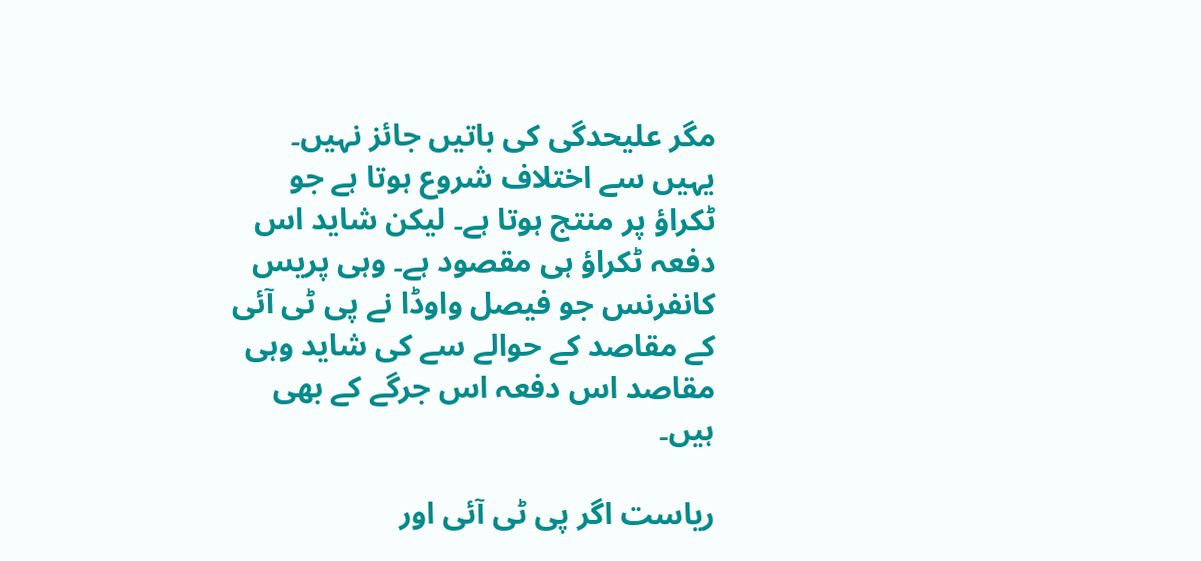مگر علیحدگی کی باتیں جائز نہیں۔ یہیں سے اختلاف شروع ہوتا ہے جو ٹکراؤ پر منتج ہوتا ہے۔ لیکن شاید اس دفعہ ٹکراؤ ہی مقصود ہے۔ وہی پریس کانفرنس جو فیصل واوڈا نے پی ٹی آئی کے مقاصد کے حوالے سے کی شاید وہی مقاصد اس دفعہ اس جرگے کے بھی ہیں۔

ریاست اگر پی ٹی آئی اور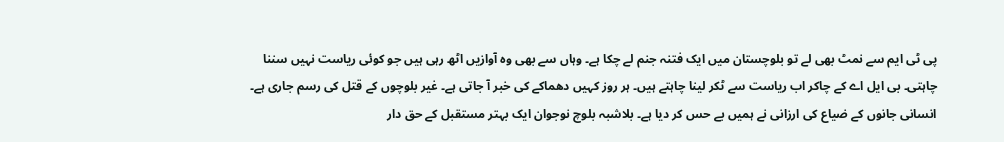پی ٹی ایم سے نمٹ بھی لے تو بلوچستان میں ایک فتنہ جنم لے چکا ہے۔ وہاں سے بھی وہ آوازیں اٹھ رہی ہیں جو کوئی ریاست نہیں سننا چاہتی۔ بی ایل اے کے چاکر اب ریاست سے ٹکر لینا چاہتے ہیں۔ ہر روز کہیں دھماکے کی خبر آ جاتی ہے۔ غیر بلوچوں کے قتل کی رسم جاری ہے۔ انسانی جانوں کے ضیاع کی ارزانی نے ہمیں بے حس کر دیا ہے۔ بلاشبہ بلوچ نوجوان ایک بہتر مستقبل کے حق دار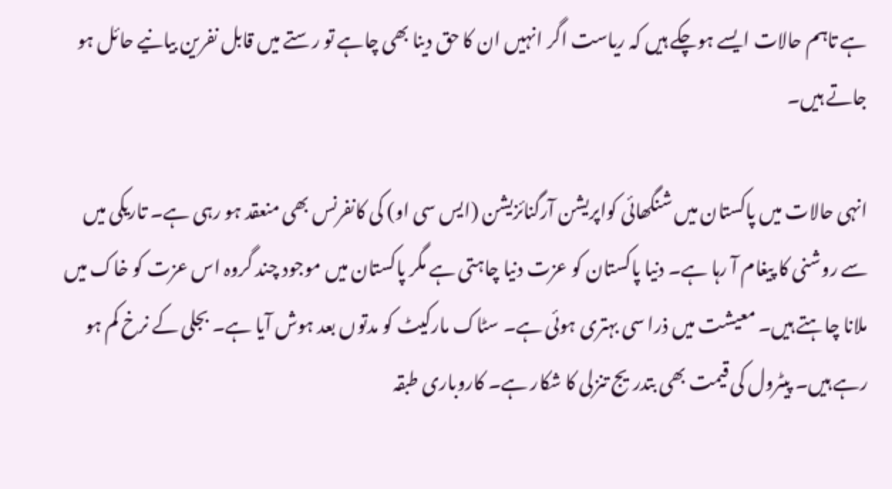ہے تاہم حالات ایسے ہوچکے ہیں کہ ریاست اگر انہیں ان کا حق دینا بھی چاہے تو رستے میں قابل نفرین بیانیے حائل ہو جاتے ہیں۔

انہی حالات میں پاکستان میں شنگھائی کواپریشن آرگنائزیشن (ایس سی او) کی کانفرنس بھی منعقد ہو رہی ہے۔ تاریکی میں سے روشنی کا پیغام آ رہا ہے۔ دنیا پاکستان کو عزت دنیا چاہتی ہے مگر پاکستان میں موجود چند گروہ اس عزت کو خاک میں ملانا چاہتے ہیں۔ معیشت میں ذرا سی بہتری ہوئی ہے۔ سٹاک مارکیٹ کو مدتوں بعد ہوش آیا ہے۔ بجلی کے نرخ کم ہو رہے ہیں۔ پیٹرول کی قیمت بھی بتدریج تنزلی کا شکار ہے۔ کاروباری طبقہ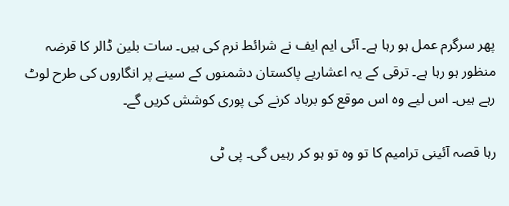پھر سرگرم عمل ہو رہا ہے۔ آئی ایم ایف نے شرائط نرم کی ہیں۔ سات بلین ڈالر کا قرضہ منظور ہو رہا ہے۔ ترقی کے یہ اعشاریے پاکستان دشمنوں کے سینے پر انگاروں کی طرح لوٹ رہے ہیں۔ اس لیے وہ اس موقع کو برباد کرنے کی پوری کوشش کریں گے۔

رہا قصہ آئینی ترامیم کا تو وہ تو ہو کر رہیں گی۔ پی ٹی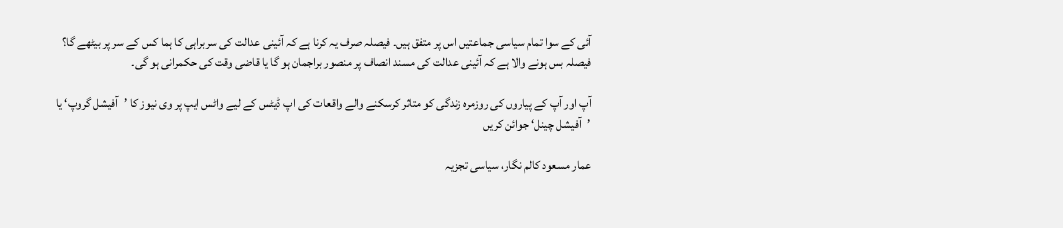آئی کے سوا تمام سیاسی جماعتیں اس پر متفق ہیں۔ فیصلہ صرف یہ کرنا ہے کہ آئینی عدالت کی سربراہی کا ہما کس کے سر پر بیٹھے گا؟ فیصلہ بس ہونے والا ہے کہ آئینی عدالت کی مسند انصاف پر منصور براجمان ہو گا یا قاضی وقت کی حکمرانی ہو گی۔

آپ اور آپ کے پیاروں کی روزمرہ زندگی کو متاثر کرسکنے والے واقعات کی اپ ڈیٹس کے لیے واٹس ایپ پر وی نیوز کا ’آفیشل گروپ‘ یا ’آفیشل چینل‘ جوائن کریں

عمار مسعود کالم نگار، سیاسی تجزیہ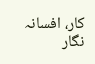کار، افسانہ نگار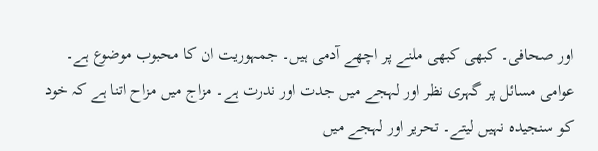اور صحافی۔ کبھی کبھی ملنے پر اچھے آدمی ہیں۔ جمہوریت ان کا محبوب موضوع ہے۔ عوامی مسائل پر گہری نظر اور لہجے میں جدت اور ندرت ہے۔ مزاج میں مزاح اتنا ہے کہ خود کو سنجیدہ نہیں لیتے۔ تحریر اور لہجے میں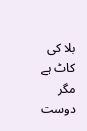بلا کی کاٹ ہے مگر دوست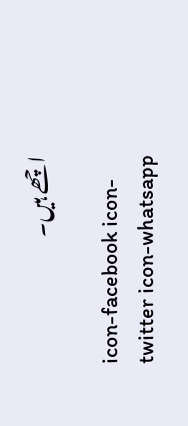اچھے ہیں۔

icon-facebook icon-twitter icon-whatsapp